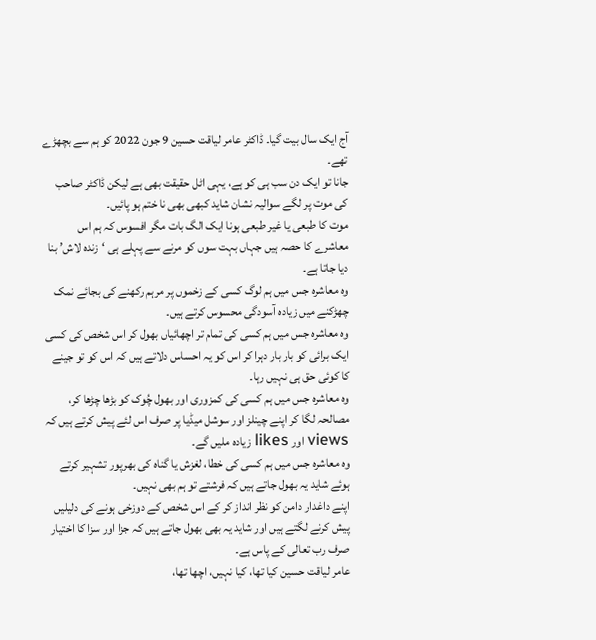آج ایک سال بیت گیا۔ ڈاکٹر عامر لیاقت حسین 9 جون 2022 کو ہم سے بچھڑے تھے۔
جانا تو ایک دن سب ہی کو ہے، یہی اٹل حقیقت بھی ہے لیکن ڈاکٹر صاحب کی موت پر لگے سوالیہ نشان شاید کبھی بھی نا ختم ہو پائیں۔
موت کا طبعی یا غیر طبعی ہونا ایک الگ بات مگر افسوس کہ ہم اس معاشرے کا حصہ ہیں جہاں بہت سوں کو مرنے سے پہلے ہی ‘زندہ لاش’ بنا دیا جاتا ہے۔
وہ معاشرہ جس میں ہم لوگ کسی کے زخموں پر مرہم رکھنے کی بجائے نمک چھڑکنے میں زیادہ آسودگی محسوس کرتے ہیں۔
وہ معاشرہ جس میں ہم کسی کی تمام تر اچھائیاں بھول کر اس شخص کی کسی ایک برائی کو بار بار دہرا کر اس کو یہ احساس دلاتے ہیں کہ اس کو تو جینے کا کوئی حق ہی نہیں رہا۔
وہ معاشرہ جس میں ہم کسی کی کمزوری اور بھول چُوک کو بڑھا چڑھا کر، مصالحہ لگا کر اپنے چینلز اور سوشل میڈیا پر صرف اس لئے پیش کرتے ہیں کہ views اور likes زیادہ ملیں گے۔
وہ معاشرہ جس میں ہم کسی کی خطا، لغزش یا گناہ کی بھرپور تشہیر کرتے ہوئے شاید یہ بھول جاتے ہیں کہ فرشتے تو ہم بھی نہیں۔
اپنے داغدار دامن کو نظر انداز کر کے اس شخص کے دوزخی ہونے کی دلیلیں پیش کرنے لگتے ہیں اور شاید یہ بھی بھول جاتے ہیں کہ جزا اور سزا کا اختیار صرف رب تعالی کے پاس ہے۔
عامر لیاقت حسین کیا تھا، کیا نہیں، اچھا تھا،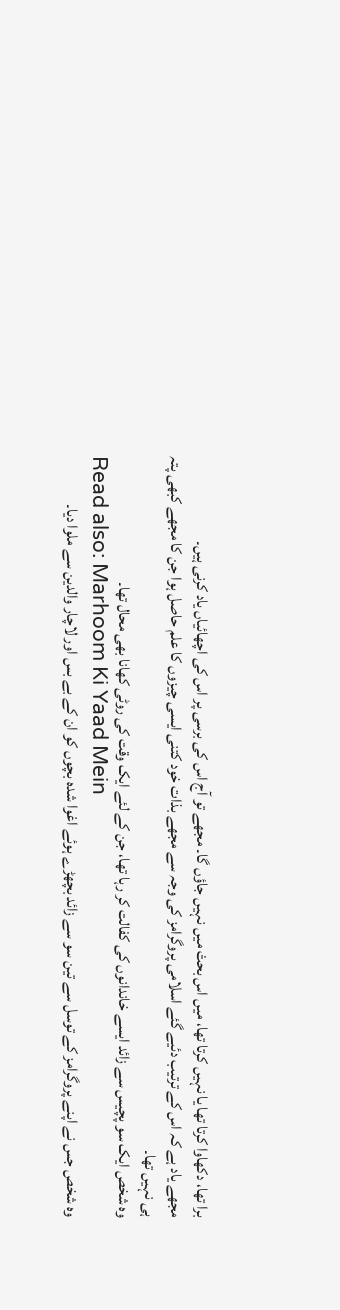برا تھا، دکھاوا کرتا تھا یا نہیں کرتا تھا، میں اس بحث میں نہیں جاؤں گا۔ مجھے تو آج اس کی برسی پر اس کی اچھائیاں یاد کرنی ہیں۔
مجھے یاد ہے کہ اس کے ترتیب دئیے گئے اسلامی پروگرامز کی وجہ سے مجھے بذات خود کتنی ایسی چیزوں کا علم حاصل ہوا جن کا مجھے کبھی پتہ ہی نہیں تھا۔
وہ شخص ایک سو پچیس سے زائد ایسے خاندانوں کی کفالت کر رہا تھا، جن کے لئے ایک وقت کی روٹی کھانا بھی محال تھا۔
Read also: Marhoom Ki Yaad Mein
وہ شخص جس نے اپنے پروگرامز کے توسل سے تین سو سے زائد بچھڑے ہوئے اغوا شدہ بچوں کو ان کے بے بس اور لاچار والدین سے ملوا دیا۔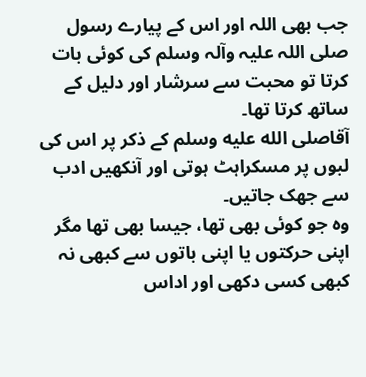جب بھی اللہ اور اس کے پیارے رسول صلی اللہ علیہ وآلہ وسلم کی کوئی بات کرتا تو محبت سے سرشار اور دلیل کے ساتھ کرتا تھا۔
آقاصلى الله عليه وسلم کے ذکر پر اس کی لبوں پر مسکراہٹ ہوتی اور آنکھیں ادب سے جھک جاتیں۔
وہ جو کوئی بھی تھا، جیسا بھی تھا مگر اپنی حرکتوں یا اپنی باتوں سے کبھی نہ کبھی کسی دکھی اور اداس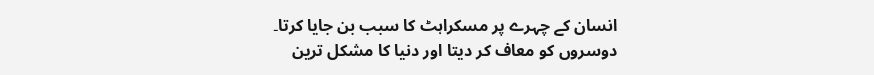انسان کے چہرے پر مسکراہٹ کا سبب بن جایا کرتا۔
دوسروں کو معاف کر دیتا اور دنیا کا مشکل ترین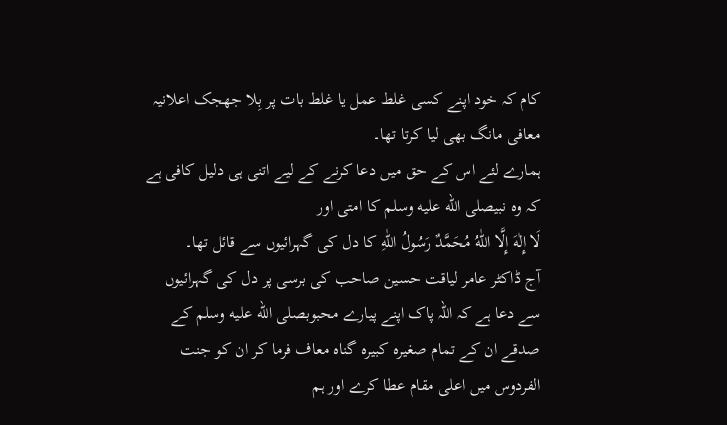کام کہ خود اپنے کسی غلط عمل یا غلط بات پر بِلا جھجک اعلانیہ معافی مانگ بھی لیا کرتا تھا۔
ہمارے لئے اس کے حق میں دعا کرنے کے لیے اتنی ہی دلیل کافی ہے کہ وہ نبیصلى الله عليه وسلم کا امتی اور
لَا إِلٰهَ إِلَّا اللّٰهُ مُحَمَّدٌ رَسُولُ اللّٰهِ کا دل کی گہرائیوں سے قائل تھا۔
آج ڈاکٹر عامر لیاقت حسین صاحب کی برسی پر دل کی گہرائیوں سے دعا ہے کہ اللہ پاک اپنے پیارے محبوبصلى الله عليه وسلم کے صدقے ان کے تمام صغیرہ کبیرہ گناہ معاف فرما کر ان کو جنت الفردوس میں اعلی مقام عطا کرے اور ہم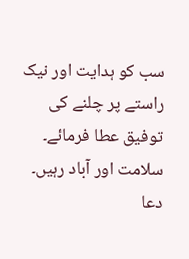سب کو ہدایت اور نیک راستے پر چلنے کی توفیق عطا فرمائے۔
سلامت اور آباد رہیں۔
دعا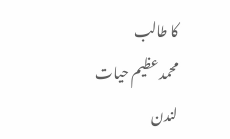کا طالب
محمد عظیم حیات
لندن